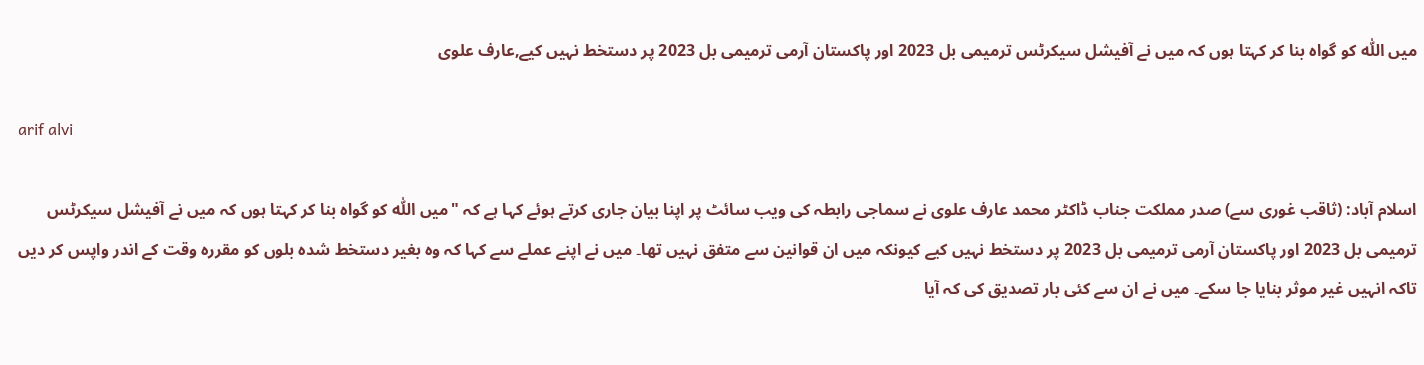میں اللّٰہ کو گواہ بنا کر کہتا ہوں کہ میں نے آفیشل سیکرٹس ترمیمی بل 2023 اور پاکستان آرمی ترمیمی بل 2023 پر دستخط نہیں کیے,عارف علوی

arif alvi

اسلام آباد: (ثاقب غوری سے) صدر مملکت جناب ڈاکٹر محمد عارف علوی نے سماجی رابطہ کی ویب سائٹ پر اپنا بیان جاری کرتے ہوئے کہا ہے کہ "میں اللّٰہ کو گواہ بنا کر کہتا ہوں کہ میں نے آفیشل سیکرٹس ترمیمی بل 2023 اور پاکستان آرمی ترمیمی بل 2023 پر دستخط نہیں کیے کیونکہ میں ان قوانین سے متفق نہیں تھا۔ میں نے اپنے عملے سے کہا کہ وہ بغیر دستخط شدہ بلوں کو مقررہ وقت کے اندر واپس کر دیں تاکہ انہیں غیر موثر بنایا جا سکے۔ میں نے ان سے کئی بار تصدیق کی کہ آیا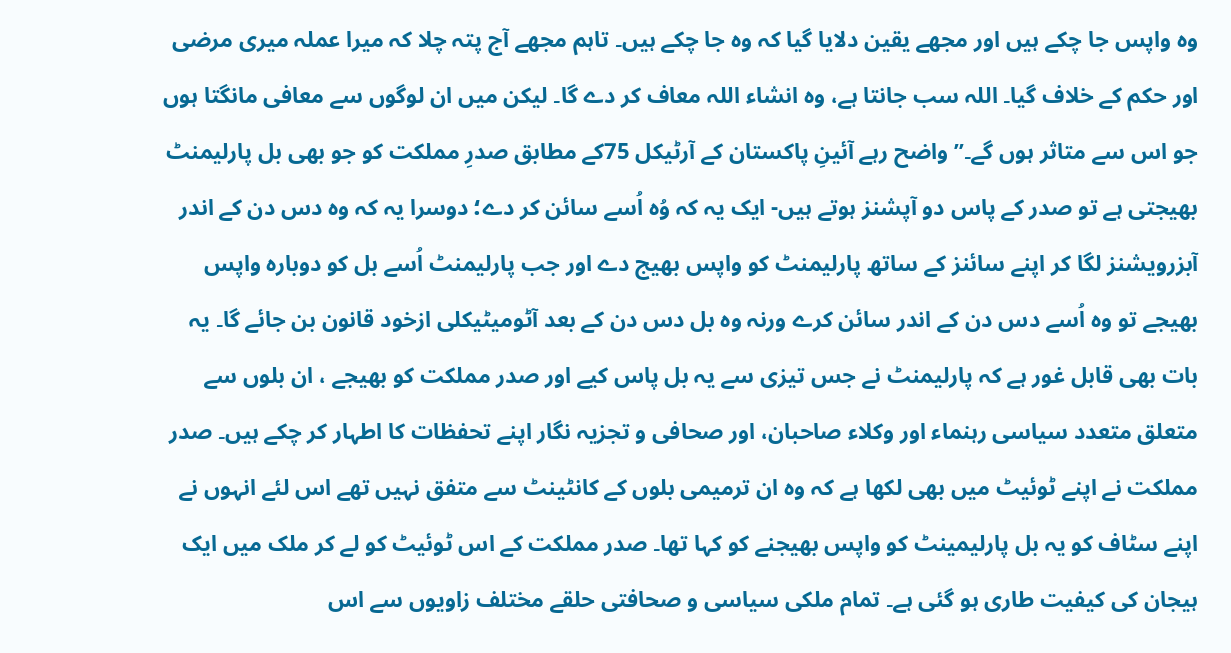وہ واپس جا چکے ہیں اور مجھے یقین دلایا گیا کہ وہ جا چکے ہیں۔ تاہم مجھے آج پتہ چلا کہ میرا عملہ میری مرضی اور حکم کے خلاف گیا۔ اللہ سب جانتا ہے، وہ انشاء اللہ معاف کر دے گا۔ لیکن میں ان لوگوں سے معافی مانگتا ہوں جو اس سے متاثر ہوں گے۔” واضح رہے آئینِ پاکستان کے آرٹیکل 75کے مطابق صدرِ مملکت کو جو بھی بل پارلیمنٹ بھیجتی ہے تو صدر کے پاس دو آپشنز ہوتے ہیں- ایک یہ کہ وُہ اُسے سائن کر دے؛ دوسرا یہ کہ وہ دس دن کے اندر آبزرویشنز لگا کر اپنے سائنز کے ساتھ پارلیمنٹ کو واپس بھیج دے اور جب پارلیمنٹ اُسے بل کو دوبارہ واپس بھیجے تو وہ اُسے دس دن کے اندر سائن کرے ورنہ وہ بل دس دن کے بعد آٹومیٹیکلی ازخود قانون بن جائے گا۔ یہ بات بھی قابل غور ہے کہ پارلیمنٹ نے جس تیزی سے یہ بل پاس کیے اور صدر مملکت کو بھیجے ، ان بلوں سے متعلق متعدد سیاسی رہنماء اور وکلاء صاحبان، اور صحافی و تجزیہ نگار اپنے تحفظات کا اطہار کر چکے ہیں۔ صدر مملکت نے اپنے ٹوئیٹ میں بھی لکھا ہے کہ وہ ان ترمیمی بلوں کے کانٹینٹ سے متفق نہیں تھے اس لئے انہوں نے اپنے سٹاف کو یہ بل پارلیمینٹ کو واپس بھیجنے کو کہا تھا۔ صدر مملکت کے اس ٹوئیٹ کو لے کر ملک میں ایک ہیجان کی کیفیت طاری ہو گئی ہے۔ تمام ملکی سیاسی و صحافتی حلقے مختلف زاویوں سے اس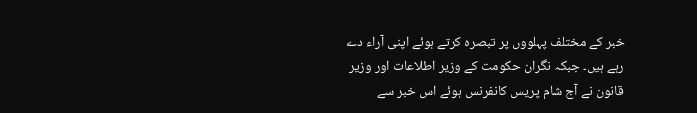خبر کے مختلف پہلووں پر تبصرہ کرتے ہوئے اپنی آراء دے رہے ہیں۔ جبکہ نگران حکومت کے وزیر اطلاعات اور وزیر قانون نے آج شام پریس کانفرنس ہوئے اس خبر سے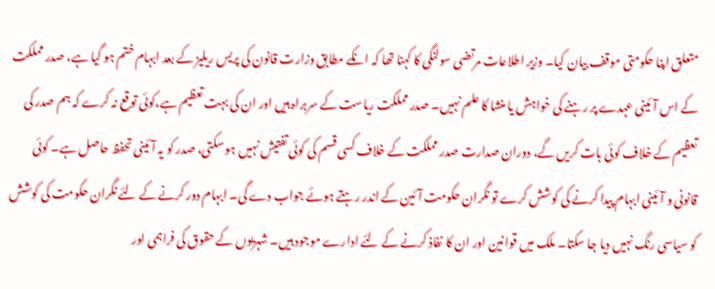متعلق اپنا حکومتی موقف بیان کیا۔ وزیر اطلاعات مرتضی سولنگی کا کہنا تھا کہ انکے مطابق وزارت قانون کی پریس ریلیز کے بعد ابہام ختم ہو گیا ہے، صدر مملکت کے اس آئینی عہدے پر رہنے کی خواہش یا منشا کا علم نہیں۔ صدر مملکت ریاست کے سربراہ ہیں اور ان کی بہت تعظیم ہے،کوئی توقع نہ کرے کہ ہم صدر کی تعظیم کے خلاف کوئی بات کریں گے، دوران صدارت صدر مملکت کے خلاف کسی قسم کی کوئی تفتیش نہیں ہو سکتی، صدر کو یہ آئینی تحفظ حاصل ہے۔ کوئی قانونی و آئینی ابہام پیدا کرنے کی کوشش کرے تو نگران حکومت آئین کے اندر رہتے ہوئے جواب دے گی۔ ابہام دور کرنے کے لئے نگران حکومت کی کوشش کو سیاسی رنگ نہیں دیا جا سکتا۔ ملک میں قوانین اور ان کا نفاذ کرنے کے لئے ادارے موجود ہیں۔ شہریوں کے حقوق کی فراہمی اور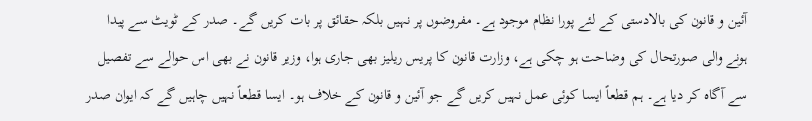آئین و قانون کی بالادستی کے لئے پورا نظام موجود ہے۔ مفروضوں پر نہیں بلکہ حقائق پر بات کریں گے۔ صدر کے ٹویٹ سے پیدا ہونے والی صورتحال کی وضاحت ہو چکی ہے، وزارت قانون کا پریس ریلیز بھی جاری ہوا، وزیر قانون نے بھی اس حوالے سے تفصیل سے آگاہ کر دیا ہے۔ ہم قطعاً ایسا کوئی عمل نہیں کریں گے جو آئین و قانون کے خلاف ہو۔ ایسا قطعاً نہیں چاہیں گے کہ ایوان صدر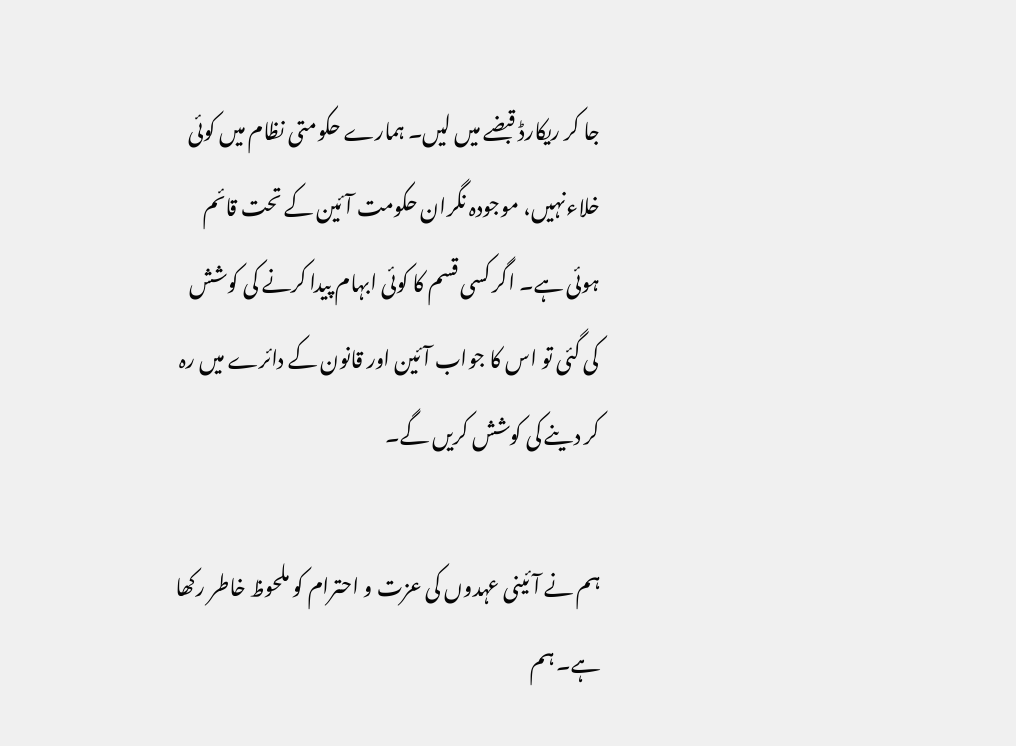جا کر ریکارڈ قبضے میں لیں۔ ہمارے حکومتی نظام میں کوئی خلاءنہیں، موجودہ نگران حکومت آئین کے تحت قائم ہوئی ہے۔ اگر کسی قسم کا کوئی ابہام پیدا کرنے کی کوشش کی گئی تو اس کا جواب آئین اور قانون کے دائرے میں رہ کر دینے کی کوشش کریں گے۔

ہم نے آئینی عہدوں کی عزت و احترام کو ملحوظ خاطر رکھا ہے۔ ہم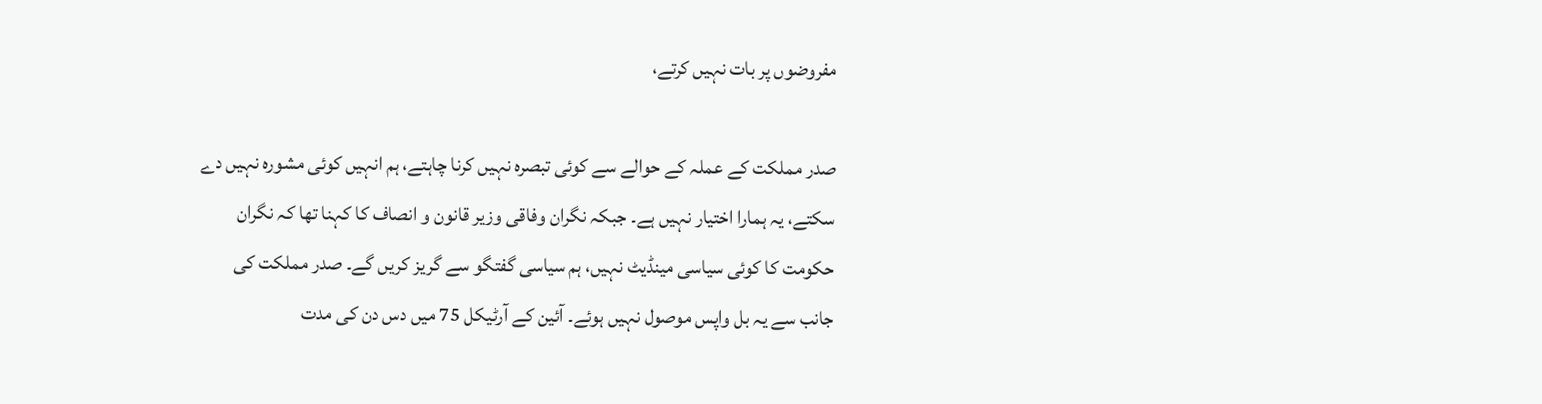مفروضوں پر بات نہیں کرتے،

صدر مملکت کے عملہ کے حوالے سے کوئی تبصرہ نہیں کرنا چاہتے، ہم انہیں کوئی مشورہ نہیں دے سکتے، یہ ہمارا اختیار نہیں ہے۔ جبکہ نگران وفاقی وزیر قانون و انصاف کا کہنا تھا کہ نگران حکومت کا کوئی سیاسی مینڈیٹ نہیں، ہم سیاسی گفتگو سے گریز کریں گے۔ صدر مملکت کی جانب سے یہ بل واپس موصول نہیں ہوئے۔ آئین کے آرٹیکل 75 میں دس دن کی مدت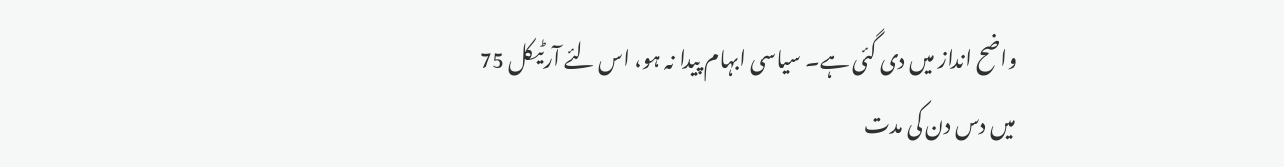واضح انداز میں دی گئی ہے۔ سیاسی ابہام پیدا نہ ہو، اس لئے آرٹیکل 75 میں دس دن کی مدت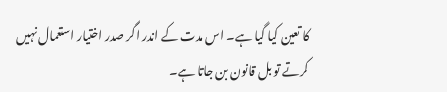کا تعین کیا گیا ہے۔ اس مدت کے اندر اگر صدر اختیار استعمال نہیں کرتے تو بل قانون بن جاتا ہے۔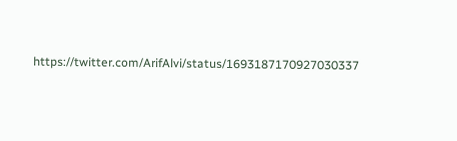https://twitter.com/ArifAlvi/status/1693187170927030337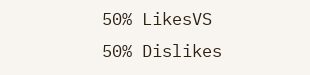50% LikesVS
50% Dislikes